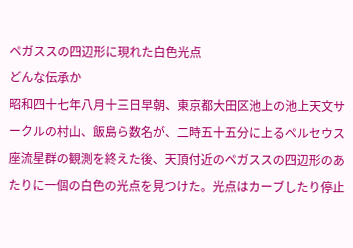ペガススの四辺形に現れた白色光点
どんな伝承か
昭和四十七年八月十三日早朝、東京都大田区池上の池上天文サークルの村山、飯島ら数名が、二時五十五分に上るペルセウス座流星群の観測を終えた後、天頂付近のペガススの四辺形のあたりに一個の白色の光点を見つけた。光点はカーブしたり停止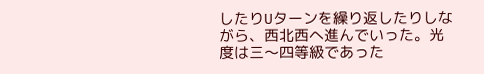したりUターンを繰り返したりしながら、西北西へ進んでいった。光度は三〜四等級であった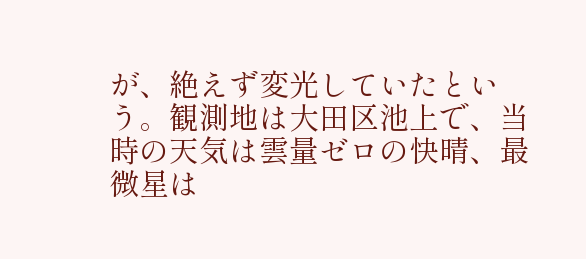が、絶えず変光していたという。観測地は大田区池上で、当時の天気は雲量ゼロの快晴、最微星は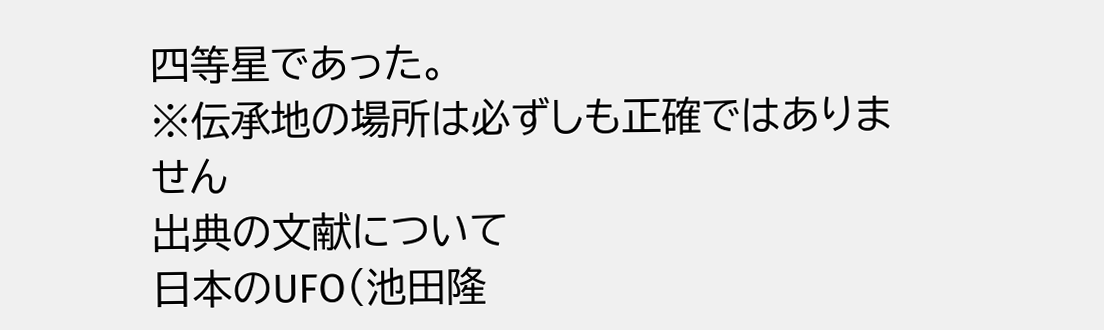四等星であった。
※伝承地の場所は必ずしも正確ではありません
出典の文献について
日本のUFO(池田隆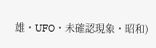雄・UFO・未確認現象・昭和)